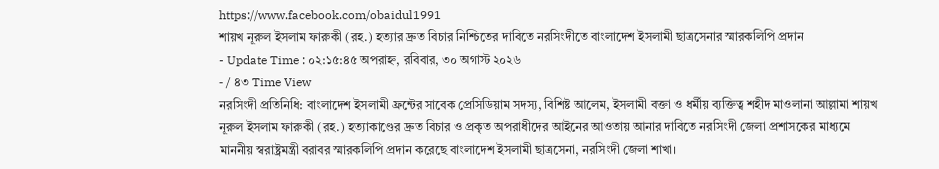https://www.facebook.com/obaidul1991
শায়খ নূরুল ইসলাম ফারুকী (রহ.) হত্যার দ্রুত বিচার নিশ্চিতের দাবিতে নরসিংদীতে বাংলাদেশ ইসলামী ছাত্রসেনার স্মারকলিপি প্রদান
- Update Time : ০২:১৫:৪৫ অপরাহ্ন, রবিবার, ৩০ অগাস্ট ২০২৬
- / ৪৩ Time View
নরসিংদী প্রতিনিধি: বাংলাদেশ ইসলামী ফ্রন্টের সাবেক প্রেসিডিয়াম সদস্য, বিশিষ্ট আলেম, ইসলামী বক্তা ও ধর্মীয় ব্যক্তিত্ব শহীদ মাওলানা আল্লামা শায়খ নূরুল ইসলাম ফারুকী (রহ.) হত্যাকাণ্ডের দ্রুত বিচার ও প্রকৃত অপরাধীদের আইনের আওতায় আনার দাবিতে নরসিংদী জেলা প্রশাসকের মাধ্যমে মাননীয় স্বরাষ্ট্রমন্ত্রী বরাবর স্মারকলিপি প্রদান করেছে বাংলাদেশ ইসলামী ছাত্রসেনা, নরসিংদী জেলা শাখা।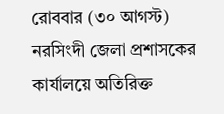রোববার (৩০ আগস্ট) নরসিংদী জেলা প্রশাসকের কার্যালয়ে অতিরিক্ত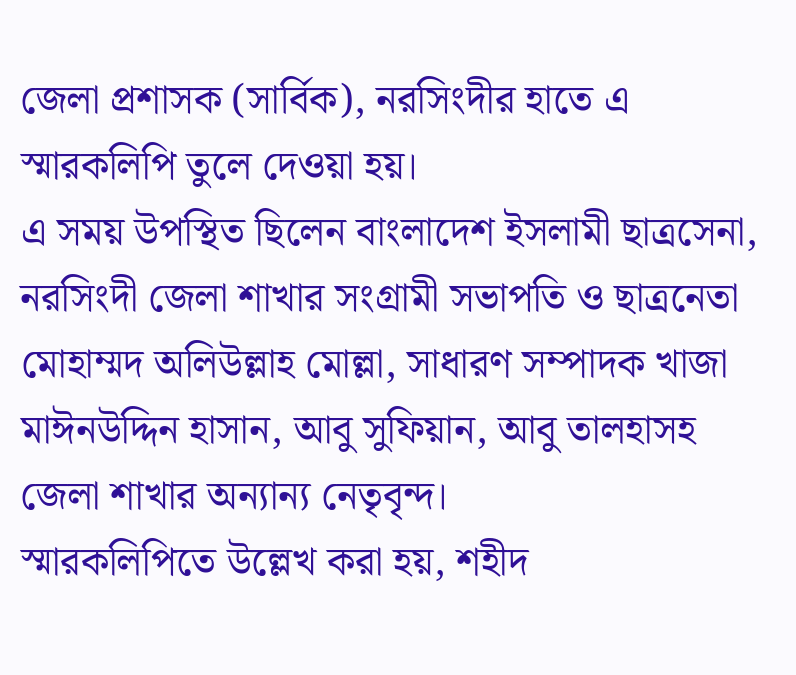জেলা প্রশাসক (সার্বিক), নরসিংদীর হাতে এ স্মারকলিপি তুলে দেওয়া হয়।
এ সময় উপস্থিত ছিলেন বাংলাদেশ ইসলামী ছাত্রসেনা, নরসিংদী জেলা শাখার সংগ্রামী সভাপতি ও ছাত্রনেতা মোহাম্মদ অলিউল্লাহ মোল্লা, সাধারণ সম্পাদক খাজা মাঈনউদ্দিন হাসান, আবু সুফিয়ান, আবু তালহাসহ জেলা শাখার অন্যান্য নেতৃবৃন্দ।
স্মারকলিপিতে উল্লেখ করা হয়, শহীদ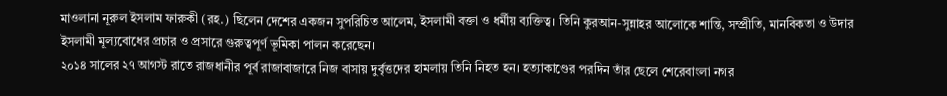মাওলানা নূরুল ইসলাম ফারুকী (রহ.) ছিলেন দেশের একজন সুপরিচিত আলেম, ইসলামী বক্তা ও ধর্মীয় ব্যক্তিত্ব। তিনি কুরআন-সুন্নাহর আলোকে শান্তি, সম্প্রীতি, মানবিকতা ও উদার ইসলামী মূল্যবোধের প্রচার ও প্রসারে গুরুত্বপূর্ণ ভূমিকা পালন করেছেন।
২০১৪ সালের ২৭ আগস্ট রাতে রাজধানীর পূর্ব রাজাবাজারে নিজ বাসায় দুর্বৃত্তদের হামলায় তিনি নিহত হন। হত্যাকাণ্ডের পরদিন তাঁর ছেলে শেরেবাংলা নগর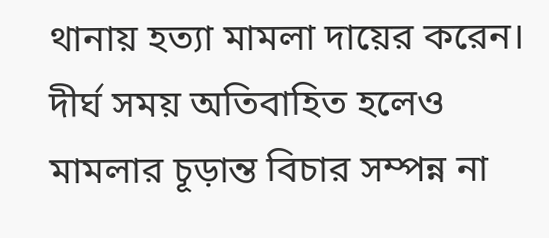থানায় হত্যা মামলা দায়ের করেন। দীর্ঘ সময় অতিবাহিত হলেও মামলার চূড়ান্ত বিচার সম্পন্ন না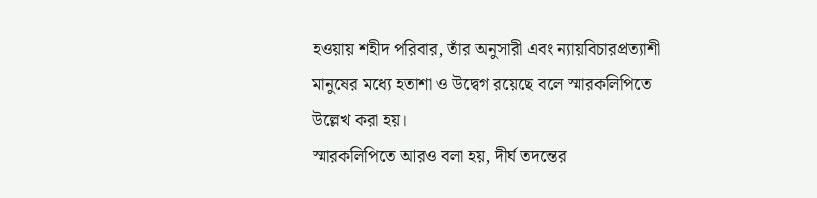হওয়ায় শহীদ পরিবার, তাঁর অনুসারী এবং ন্যায়বিচারপ্রত্যাশী মানুষের মধ্যে হতাশা ও উদ্বেগ রয়েছে বলে স্মারকলিপিতে উল্লেখ করা হয়।
স্মারকলিপিতে আরও বলা হয়, দীর্ঘ তদন্তের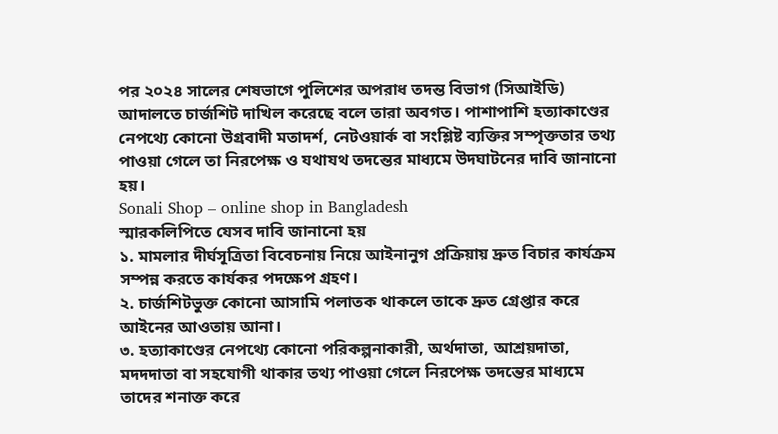পর ২০২৪ সালের শেষভাগে পুলিশের অপরাধ তদন্ত বিভাগ (সিআইডি) আদালতে চার্জশিট দাখিল করেছে বলে তারা অবগত। পাশাপাশি হত্যাকাণ্ডের নেপথ্যে কোনো উগ্রবাদী মতাদর্শ, নেটওয়ার্ক বা সংশ্লিষ্ট ব্যক্তির সম্পৃক্ততার তথ্য পাওয়া গেলে তা নিরপেক্ষ ও যথাযথ তদন্তের মাধ্যমে উদঘাটনের দাবি জানানো হয়।
Sonali Shop – online shop in Bangladesh
স্মারকলিপিতে যেসব দাবি জানানো হয়
১. মামলার দীর্ঘসূত্রিতা বিবেচনায় নিয়ে আইনানুগ প্রক্রিয়ায় দ্রুত বিচার কার্যক্রম সম্পন্ন করতে কার্যকর পদক্ষেপ গ্রহণ।
২. চার্জশিটভুক্ত কোনো আসামি পলাতক থাকলে তাকে দ্রুত গ্রেপ্তার করে আইনের আওতায় আনা।
৩. হত্যাকাণ্ডের নেপথ্যে কোনো পরিকল্পনাকারী, অর্থদাতা, আশ্রয়দাতা, মদদদাতা বা সহযোগী থাকার তথ্য পাওয়া গেলে নিরপেক্ষ তদন্তের মাধ্যমে তাদের শনাক্ত করে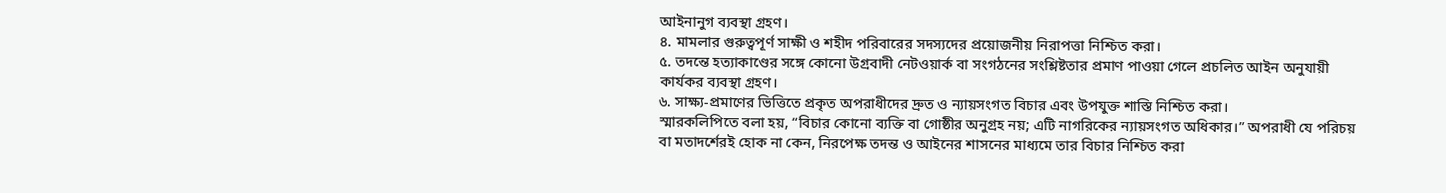আইনানুগ ব্যবস্থা গ্রহণ।
৪. মামলার গুরুত্বপূর্ণ সাক্ষী ও শহীদ পরিবারের সদস্যদের প্রয়োজনীয় নিরাপত্তা নিশ্চিত করা।
৫. তদন্তে হত্যাকাণ্ডের সঙ্গে কোনো উগ্রবাদী নেটওয়ার্ক বা সংগঠনের সংশ্লিষ্টতার প্রমাণ পাওয়া গেলে প্রচলিত আইন অনুযায়ী কার্যকর ব্যবস্থা গ্রহণ।
৬. সাক্ষ্য-প্রমাণের ভিত্তিতে প্রকৃত অপরাধীদের দ্রুত ও ন্যায়সংগত বিচার এবং উপযুক্ত শাস্তি নিশ্চিত করা।
স্মারকলিপিতে বলা হয়, “বিচার কোনো ব্যক্তি বা গোষ্ঠীর অনুগ্রহ নয়; এটি নাগরিকের ন্যায়সংগত অধিকার।” অপরাধী যে পরিচয় বা মতাদর্শেরই হোক না কেন, নিরপেক্ষ তদন্ত ও আইনের শাসনের মাধ্যমে তার বিচার নিশ্চিত করা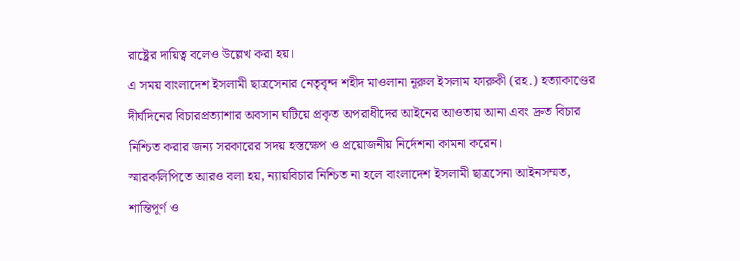রাষ্ট্রের দায়িত্ব বলেও উল্লেখ করা হয়।
এ সময় বাংলাদেশ ইসলামী ছাত্রসেনার নেতৃবৃন্দ শহীদ মাওলানা নূরুল ইসলাম ফারুকী (রহ.) হত্যাকাণ্ডের দীর্ঘদিনের বিচারপ্রত্যাশার অবসান ঘটিয়ে প্রকৃত অপরাধীদের আইনের আওতায় আনা এবং দ্রুত বিচার নিশ্চিত করার জন্য সরকারের সদয় হস্তক্ষেপ ও প্রয়োজনীয় নির্দেশনা কামনা করেন।
স্মারকলিপিতে আরও বলা হয়, ন্যায়বিচার নিশ্চিত না হলে বাংলাদেশ ইসলামী ছাত্রসেনা আইনসম্মত, শান্তিপূর্ণ ও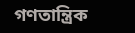গণতান্ত্রিক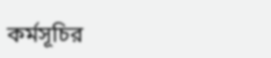কর্মসূচির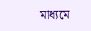মাধ্যমে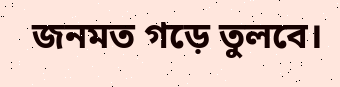জনমত গড়ে তুলবে।